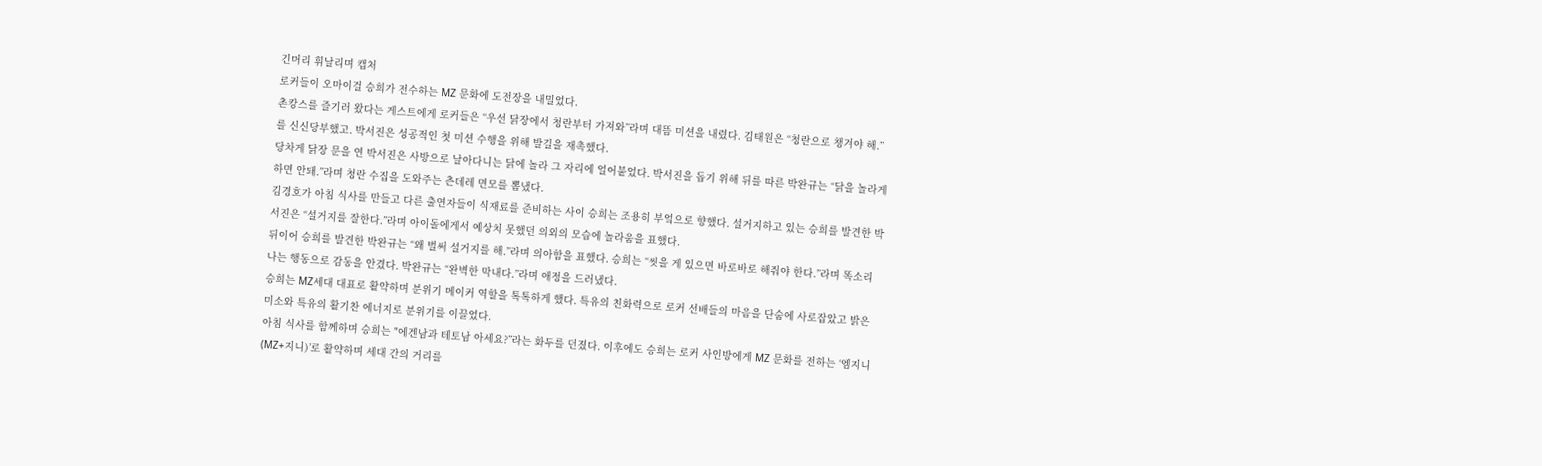긴머리 휘날리며 캡처
로커들이 오마이걸 승희가 전수하는 MZ 문화에 도전장을 내밀었다.
촌캉스를 즐기러 왔다는 게스트에게 로커들은 “우선 닭장에서 청란부터 가져와”라며 대뜸 미션을 내렸다. 김태원은 “청란으로 챙겨야 해.”를 신신당부했고. 박서진은 성공적인 첫 미션 수행을 위해 발길을 재촉했다.
당차게 닭장 문을 연 박서진은 사방으로 날아다니는 닭에 놀라 그 자리에 얼어붙었다. 박서진을 돕기 위해 뒤를 따른 박완규는 “닭을 놀라게 하면 안돼.”라며 청란 수집을 도와주는 츤데레 면모를 뽐냈다.
김경호가 아침 식사를 만들고 다른 출연자들이 식재료를 준비하는 사이 승희는 조용히 부엌으로 향했다. 설거지하고 있는 승희를 발견한 박서진은 “설거지를 잘한다.”라며 아이돌에게서 예상치 못했던 의외의 모습에 놀라움을 표했다.
뒤이어 승희를 발견한 박완규는 “왜 벌써 설거지를 해.”라며 의아함을 표했다. 승희는 “씻을 게 있으면 바로바로 해줘야 한다.”라며 똑소리 나는 행동으로 감동을 안겼다. 박완규는 “완벽한 막내다.”라며 애정을 드러냈다.
승희는 MZ세대 대표로 활약하며 분위기 메이커 역할을 톡톡하게 했다. 특유의 친화력으로 로커 선배들의 마음을 단숨에 사로잡았고 밝은 미소와 특유의 활기찬 에너지로 분위기를 이끌었다.
아침 식사를 함께하며 승희는 "에겐남과 테토남 아세요?”라는 화두를 던졌다. 이후에도 승희는 로커 사인방에게 MZ 문화를 전하는 ‘엠지니(MZ+지니)’로 활약하며 세대 간의 거리를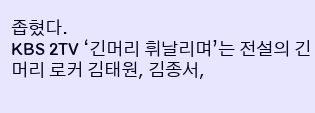좁혔다.
KBS 2TV ‘긴머리 휘날리며’는 전설의 긴머리 로커 김태원, 김종서,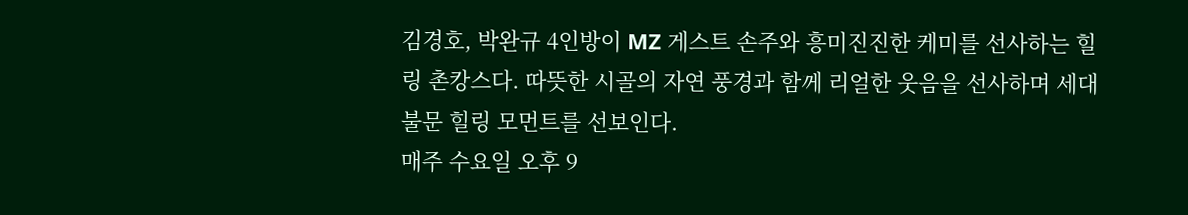김경호, 박완규 4인방이 MZ 게스트 손주와 흥미진진한 케미를 선사하는 힐링 촌캉스다. 따뜻한 시골의 자연 풍경과 함께 리얼한 웃음을 선사하며 세대불문 힐링 모먼트를 선보인다.
매주 수요일 오후 9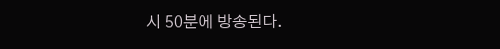시 50분에 방송된다.